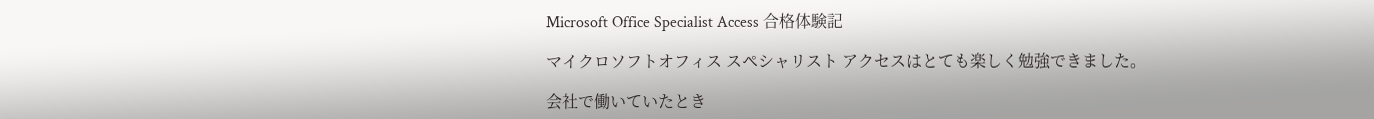Microsoft Office Specialist Access 合格体験記

マイクロソフトオフィス スペシャリスト アクセスはとても楽しく勉強できました。

会社で働いていたとき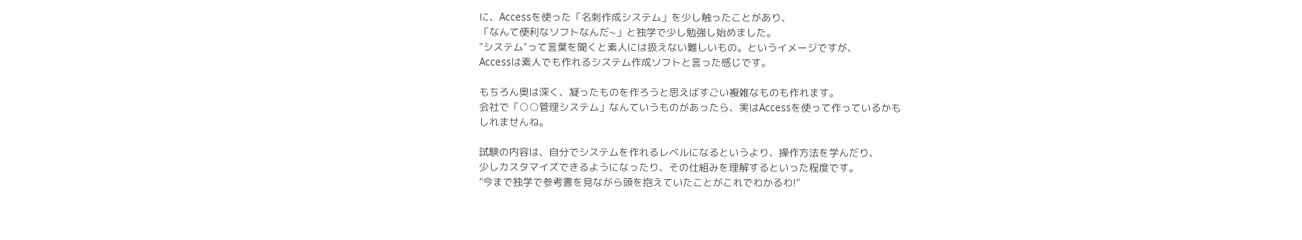に、Accessを使った「名刺作成システム」を少し触ったことがあり、
「なんて便利なソフトなんだ~」と独学で少し勉強し始めました。
"システム"って言葉を聞くと素人には扱えない難しいもの。というイメージですが、
Accessは素人でも作れるシステム作成ソフトと言った感じです。

もちろん奥は深く、凝ったものを作ろうと思えばすごい複雑なものも作れます。
会社で「○○管理システム」なんていうものがあったら、実はAccessを使って作っているかも
しれませんね。

試験の内容は、自分でシステムを作れるレベルになるというより、操作方法を学んだり、
少しカスタマイズできるようになったり、その仕組みを理解するといった程度です。
”今まで独学で参考書を見ながら頭を抱えていたことがこれでわかるわ!”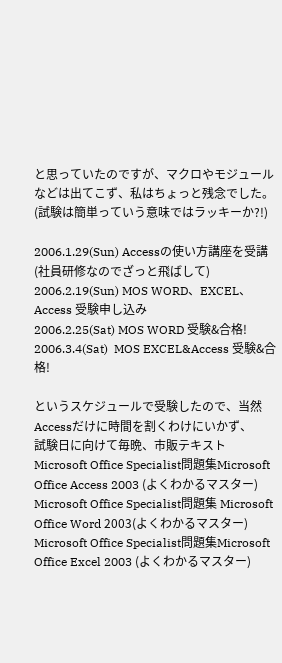と思っていたのですが、マクロやモジュールなどは出てこず、私はちょっと残念でした。
(試験は簡単っていう意味ではラッキーか?!)

2006.1.29(Sun) Accessの使い方講座を受講(社員研修なのでざっと飛ばして)
2006.2.19(Sun) MOS WORD、EXCEL、Access 受験申し込み
2006.2.25(Sat) MOS WORD 受験&合格!
2006.3.4(Sat)  MOS EXCEL&Access 受験&合格!

というスケジュールで受験したので、当然Accessだけに時間を割くわけにいかず、
試験日に向けて毎晩、市販テキスト
Microsoft Office Specialist問題集Microsoft Office Access 2003 (よくわかるマスター)
Microsoft Office Specialist問題集 Microsoft Office Word 2003(よくわかるマスター)
Microsoft Office Specialist問題集Microsoft Office Excel 2003 (よくわかるマスター)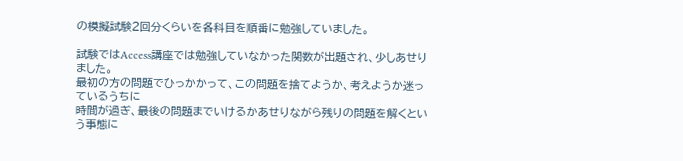の模擬試験2回分くらいを各科目を順番に勉強していました。

試験ではAccess講座では勉強していなかった関数が出題され、少しあせりました。
最初の方の問題でひっかかって、この問題を捨てようか、考えようか迷っているうちに
時間が過ぎ、最後の問題までいけるかあせりながら残りの問題を解くという事態に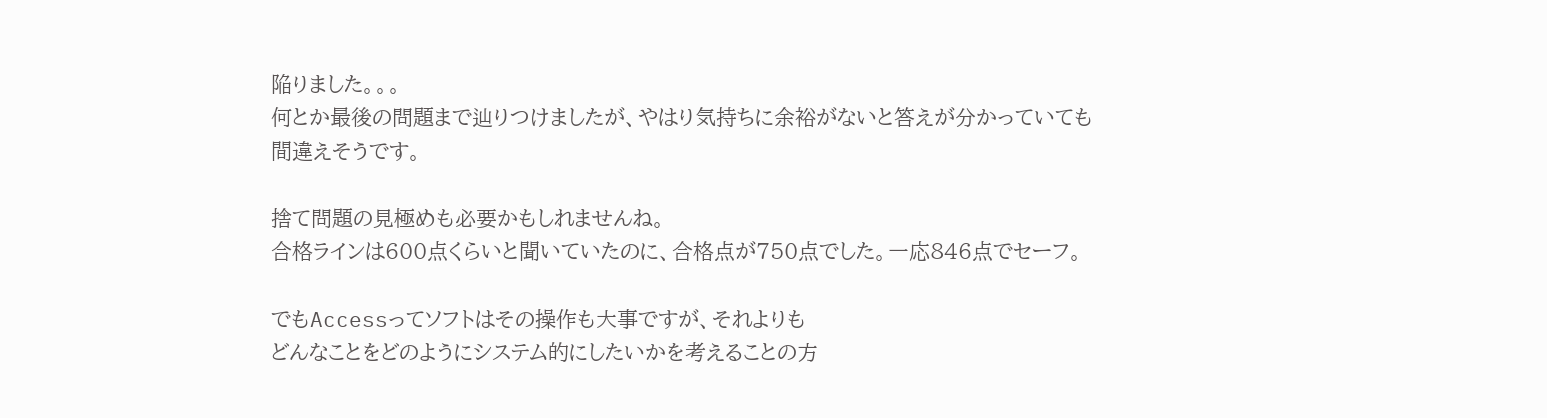陥りました。。。
何とか最後の問題まで辿りつけましたが、やはり気持ちに余裕がないと答えが分かっていても
間違えそうです。

捨て問題の見極めも必要かもしれませんね。
合格ラインは600点くらいと聞いていたのに、合格点が750点でした。一応846点でセーフ。

でもAccessってソフトはその操作も大事ですが、それよりも
どんなことをどのようにシステム的にしたいかを考えることの方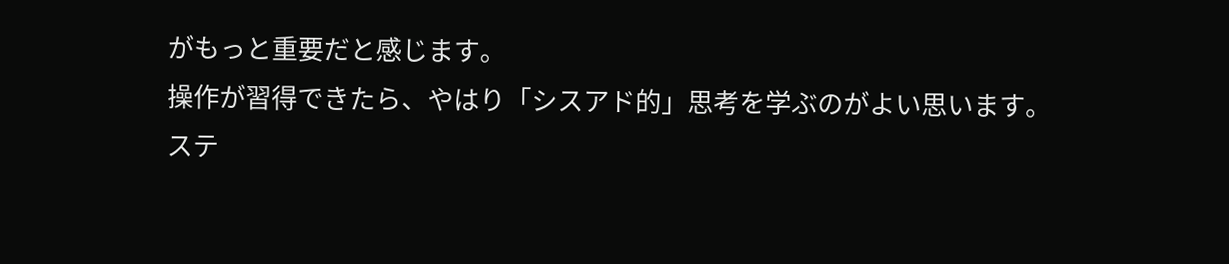がもっと重要だと感じます。
操作が習得できたら、やはり「シスアド的」思考を学ぶのがよい思います。
ステ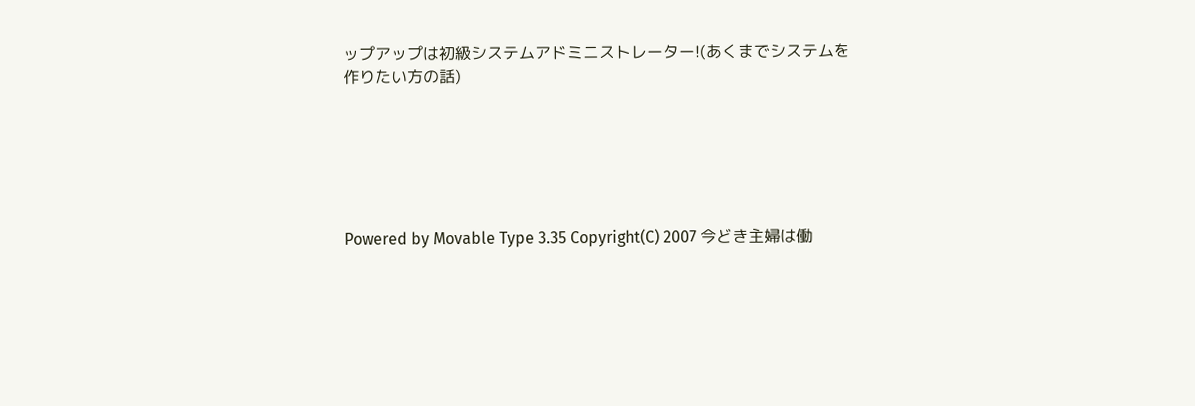ップアップは初級システムアドミニストレーター!(あくまでシステムを作りたい方の話)






Powered by Movable Type 3.35 Copyright(C) 2007 今どき主婦は働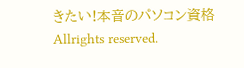きたい!本音のパソコン資格 Allrights reserved.